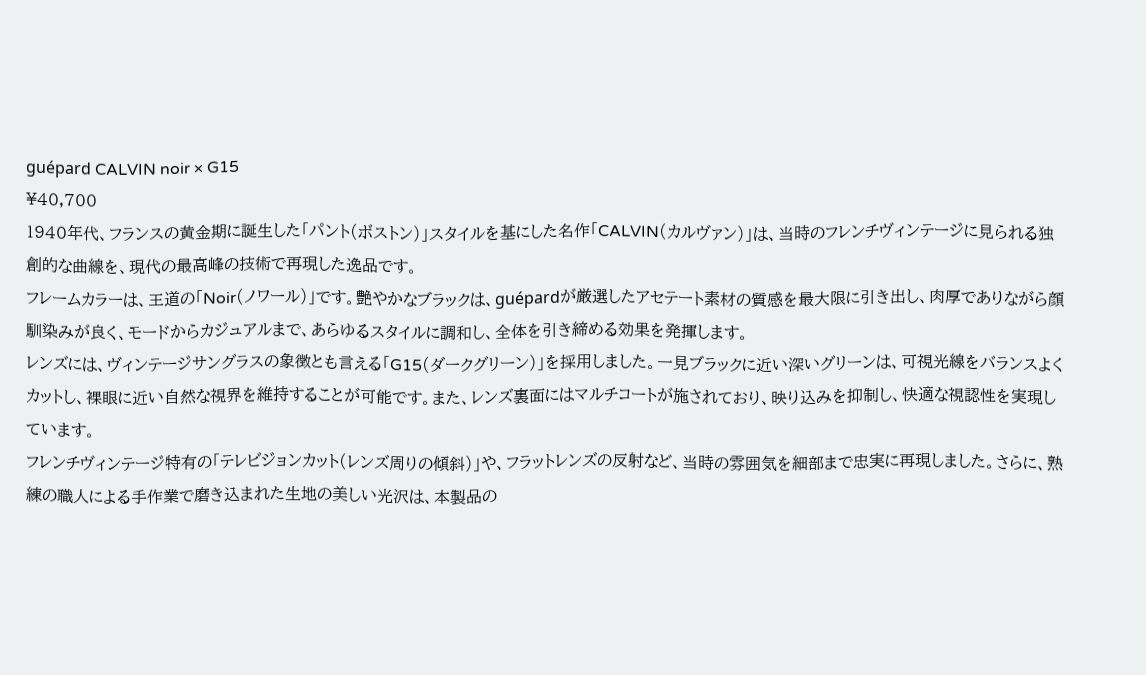guépard CALVIN noir × G15
¥40,700
1940年代、フランスの黄金期に誕生した「パント(ボストン)」スタイルを基にした名作「CALVIN(カルヴァン)」は、当時のフレンチヴィンテージに見られる独創的な曲線を、現代の最高峰の技術で再現した逸品です。
フレームカラーは、王道の「Noir(ノワール)」です。艶やかなブラックは、guépardが厳選したアセテート素材の質感を最大限に引き出し、肉厚でありながら顔馴染みが良く、モードからカジュアルまで、あらゆるスタイルに調和し、全体を引き締める効果を発揮します。
レンズには、ヴィンテージサングラスの象徴とも言える「G15(ダークグリーン)」を採用しました。一見ブラックに近い深いグリーンは、可視光線をバランスよくカットし、裸眼に近い自然な視界を維持することが可能です。また、レンズ裏面にはマルチコートが施されており、映り込みを抑制し、快適な視認性を実現しています。
フレンチヴィンテージ特有の「テレビジョンカット(レンズ周りの傾斜)」や、フラットレンズの反射など、当時の雰囲気を細部まで忠実に再現しました。さらに、熟練の職人による手作業で磨き込まれた生地の美しい光沢は、本製品の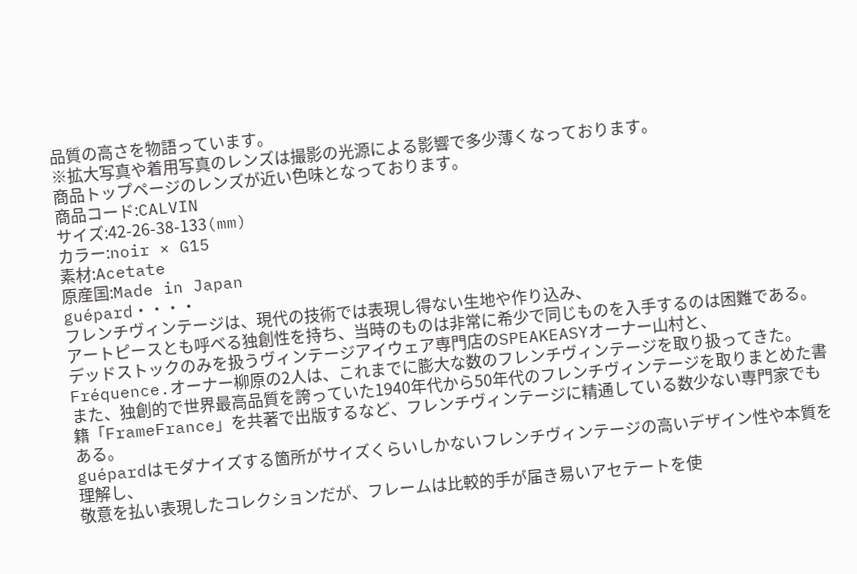品質の高さを物語っています。
※拡大写真や着用写真のレンズは撮影の光源による影響で多少薄くなっております。
商品トップページのレンズが近い色味となっております。
商品コード:CALVIN
サイズ:42-26-38-133(mm)
カラー:noir × G15
素材:Acetate
原産国:Made in Japan
guépard・・・・
フレンチヴィンテージは、現代の技術では表現し得ない生地や作り込み、
アートピースとも呼べる独創性を持ち、当時のものは非常に希少で同じものを入手するのは困難である。
デッドストックのみを扱うヴィンテージアイウェア専門店のSPEAKEASYオーナー山村と、
Fréquence.オーナー柳原の2人は、これまでに膨大な数のフレンチヴィンテージを取り扱ってきた。
また、独創的で世界最高品質を誇っていた1940年代から50年代のフレンチヴィンテージを取りまとめた書籍「FrameFrance」を共著で出版するなど、フレンチヴィンテージに精通している数少ない専門家でもある。
guépardはモダナイズする箇所がサイズくらいしかないフレンチヴィンテージの高いデザイン性や本質を理解し、
敬意を払い表現したコレクションだが、フレームは比較的手が届き易いアセテートを使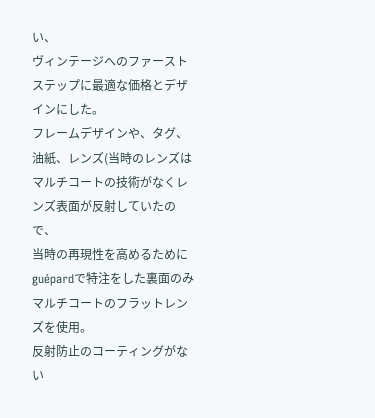い、
ヴィンテージへのファーストステップに最適な価格とデザインにした。
フレームデザインや、タグ、油紙、レンズ(当時のレンズはマルチコートの技術がなくレンズ表面が反射していたので、
当時の再現性を高めるためにguépardで特注をした裏面のみマルチコートのフラットレンズを使用。
反射防止のコーティングがない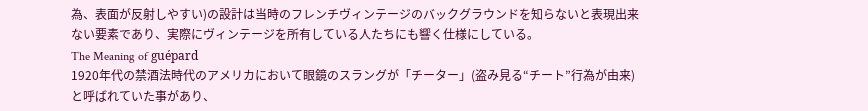為、表面が反射しやすい)の設計は当時のフレンチヴィンテージのバックグラウンドを知らないと表現出来ない要素であり、実際にヴィンテージを所有している人たちにも響く仕様にしている。
The Meaning of guépard
1920年代の禁酒法時代のアメリカにおいて眼鏡のスラングが「チーター」(盗み見る“チート”行為が由来)と呼ばれていた事があり、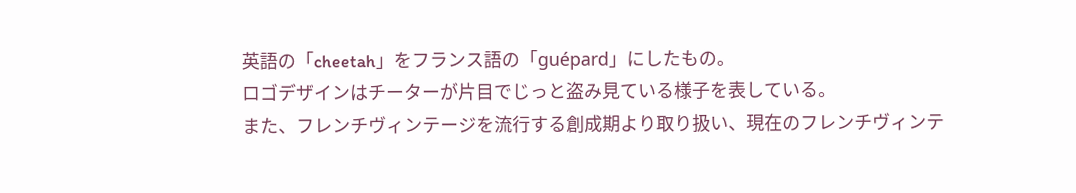英語の「cheetah」をフランス語の「guépard」にしたもの。
ロゴデザインはチーターが片目でじっと盗み見ている様子を表している。
また、フレンチヴィンテージを流行する創成期より取り扱い、現在のフレンチヴィンテ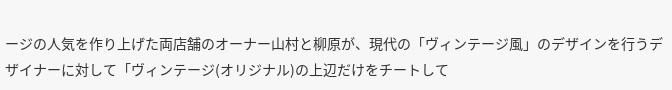ージの人気を作り上げた両店舗のオーナー山村と柳原が、現代の「ヴィンテージ風」のデザインを行うデザイナーに対して「ヴィンテージ(オリジナル)の上辺だけをチートして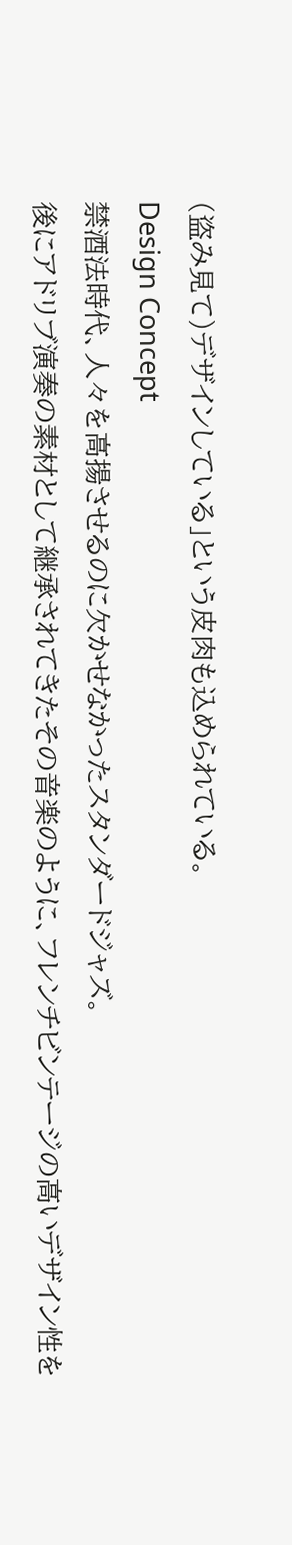(盗み見て)デザインしている」という皮肉も込められている。
Design Concept
禁酒法時代、人々を高揚させるのに欠かせなかったスタンダードジャズ。
後にアドリブ演奏の素材として継承されてきたその音楽のように、フレンチビンテージの高いデザイン性を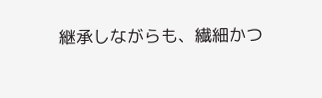継承しながらも、繊細かつ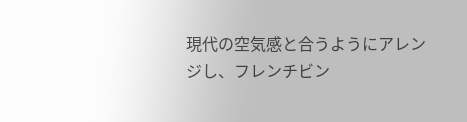現代の空気感と合うようにアレンジし、フレンチビン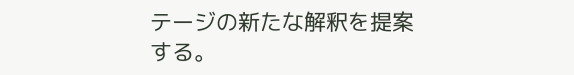テージの新たな解釈を提案する。